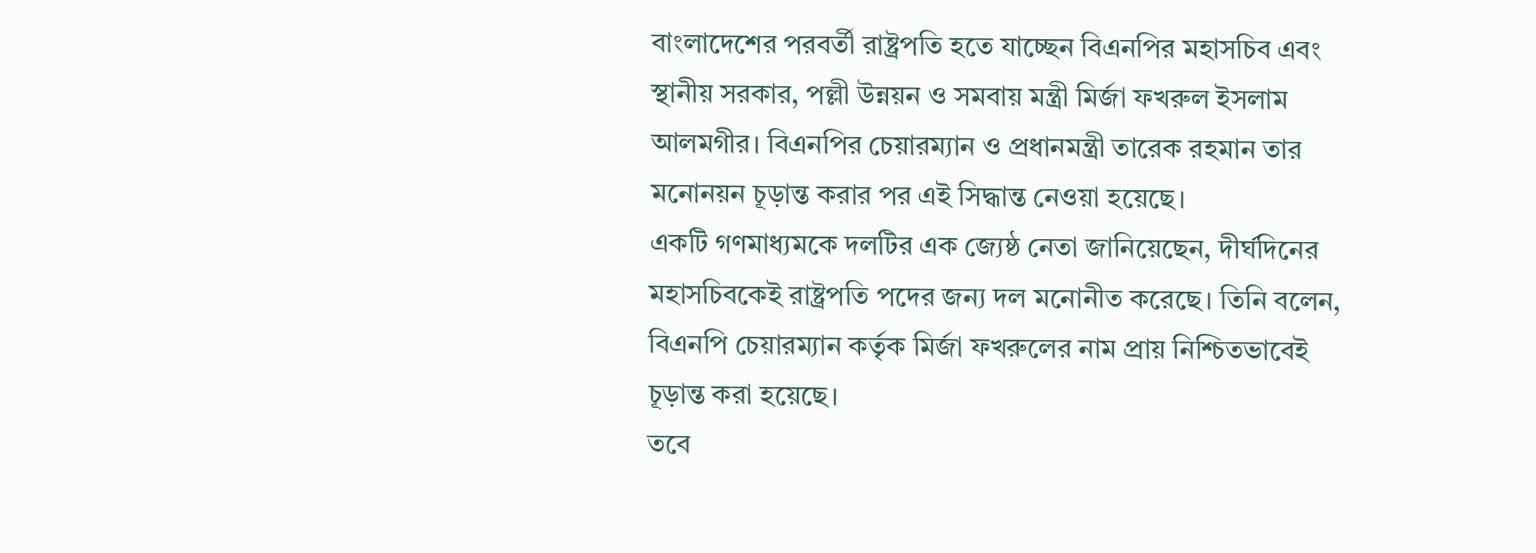বাংলাদেশের পরবর্তী রাষ্ট্রপতি হতে যাচ্ছেন বিএনপির মহাসচিব এবং স্থানীয় সরকার, পল্লী উন্নয়ন ও সমবায় মন্ত্রী মির্জা ফখরুল ইসলাম আলমগীর। বিএনপির চেয়ারম্যান ও প্রধানমন্ত্রী তারেক রহমান তার মনোনয়ন চূড়ান্ত করার পর এই সিদ্ধান্ত নেওয়া হয়েছে।
একটি গণমাধ্যমকে দলটির এক জ্যেষ্ঠ নেতা জানিয়েছেন, দীর্ঘদিনের মহাসচিবকেই রাষ্ট্রপতি পদের জন্য দল মনোনীত করেছে। তিনি বলেন, বিএনপি চেয়ারম্যান কর্তৃক মির্জা ফখরুলের নাম প্রায় নিশ্চিতভাবেই চূড়ান্ত করা হয়েছে।
তবে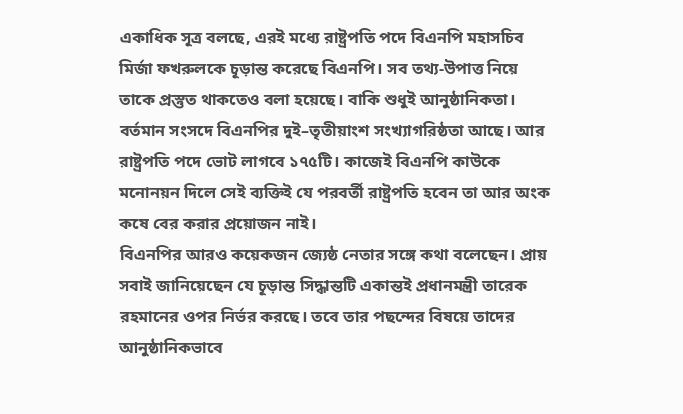একাধিক সূত্র বলছে, এরই মধ্যে রাষ্ট্রপতি পদে বিএনপি মহাসচিব মির্জা ফখরুলকে চূড়ান্ত করেছে বিএনপি। সব তথ্য-উপাত্ত নিয়ে তাকে প্রস্তুত থাকতেও বলা হয়েছে। বাকি শুধুই আনুষ্ঠানিকতা। বর্তমান সংসদে বিএনপির দুই–তৃতীয়াংশ সংখ্যাগরিষ্ঠতা আছে। আর রাষ্ট্রপতি পদে ভোট লাগবে ১৭৫টি। কাজেই বিএনপি কাউকে মনোনয়ন দিলে সেই ব্যক্তিই যে পরবর্তী রাষ্ট্রপতি হবেন তা আর অংক কষে বের করার প্রয়োজন নাই।
বিএনপির আরও কয়েকজন জ্যেষ্ঠ নেতার সঙ্গে কথা বলেছেন। প্রায় সবাই জানিয়েছেন যে চূড়ান্ত সিদ্ধান্তটি একান্তই প্রধানমন্ত্রী তারেক রহমানের ওপর নির্ভর করছে। তবে তার পছন্দের বিষয়ে তাদের আনুষ্ঠানিকভাবে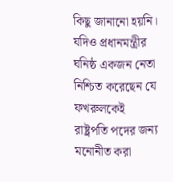কিছু জানানো হয়নি। যদিও প্রধানমন্ত্রীর ঘনিষ্ঠ একজন নেতা নিশ্চিত করেছেন যে ফখরুলকেই রাষ্ট্রপতি পদের জন্য মনোনীত করা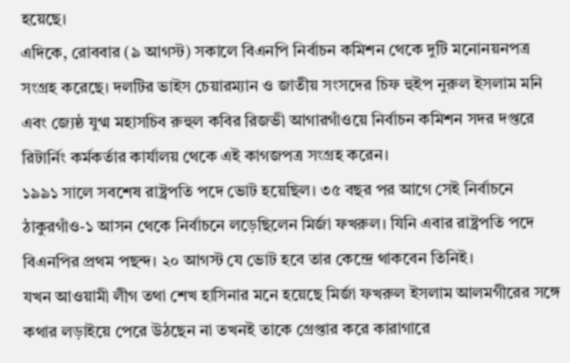হয়েছে।
এদিকে, রোববার (৯ আগস্ট) সকালে বিএনপি নির্বাচন কমিশন থেকে দুটি মনোনয়নপত্র সংগ্রহ করেছে। দলটির ভাইস চেয়ারম্যান ও জাতীয় সংসদের চিফ হুইপ নুরুল ইসলাম মনি এবং জ্যেষ্ঠ যুগ্ম মহাসচিব রুহুল কবির রিজভী আগারগাঁওয়ে নির্বাচন কমিশন সদর দপ্তরে রিটার্নিং কর্মকর্তার কার্যালয় থেকে এই কাগজপত্র সংগ্রহ করেন।
১৯৯১ সালে সবশেষ রাষ্ট্রপতি পদে ভোট হয়েছিল। ৩৫ বছর পর আগে সেই নির্বাচনে ঠাকুরগাঁও-১ আসন থেকে নির্বাচনে লড়েছিলেন মির্জা ফখরুল। যিনি এবার রাষ্ট্রপতি পদে বিএনপির প্রথম পছন্দ। ২০ আগস্ট যে ভোট হবে তার কেন্দ্রে থাকবেন তিনিই।
যখন আওয়ামী লীগ তথা শেখ হাসিনার মনে হয়েছে মির্জা ফখরুল ইসলাম আলমগীরের সঙ্গে কথার লড়াইয়ে পেরে উঠছেন না তখনই তাকে গ্রেপ্তার করে কারাগারে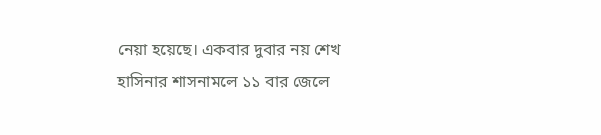নেয়া হয়েছে। একবার দুবার নয় শেখ হাসিনার শাসনামলে ১১ বার জেলে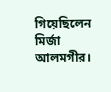গিয়েছিলেন মির্জা আলমগীর।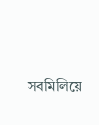সবমিলিয়ে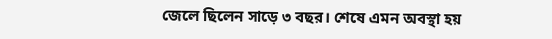জেলে ছিলেন সাড়ে ৩ বছর। শেষে এমন অবস্থা হয়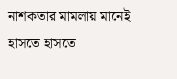নাশকতার মামলায় মানেই হাসতে হাসতে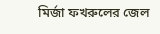মির্জা ফখরুলের জেল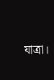যাত্রা।